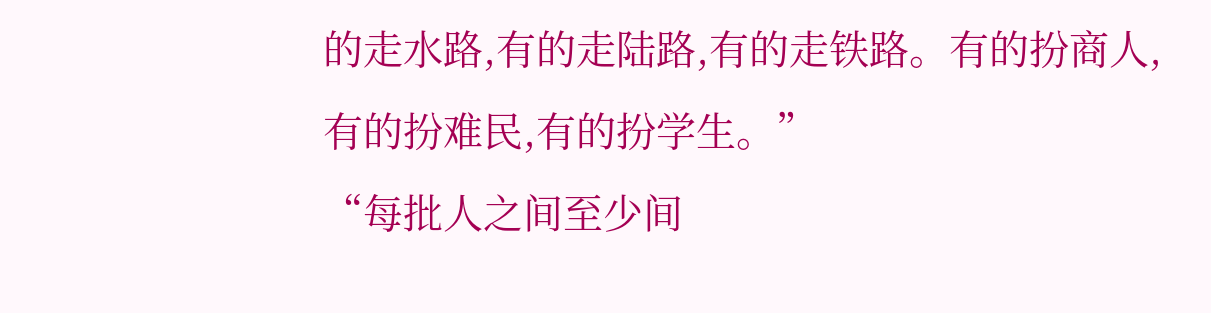的走水路,有的走陆路,有的走铁路。有的扮商人,有的扮难民,有的扮学生。”
“每批人之间至少间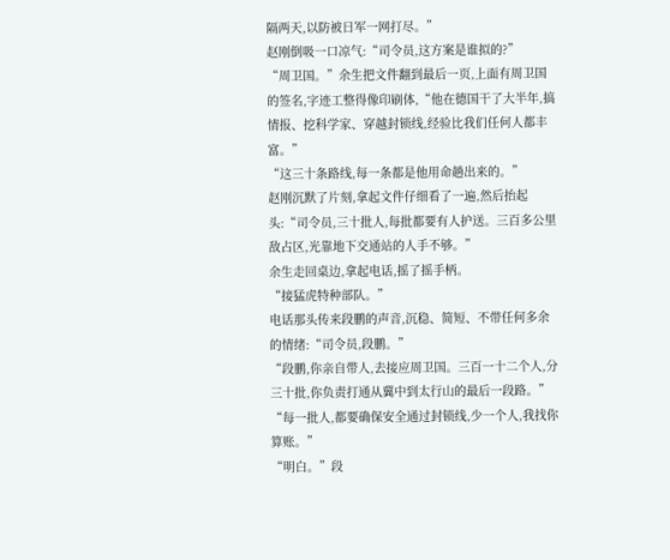隔两天,以防被日军一网打尽。”
赵刚倒吸一口凉气:“司令员,这方案是谁拟的?”
“周卫国。”余生把文件翻到最后一页,上面有周卫国的签名,字迹工整得像印刷体,“他在德国干了大半年,搞情报、挖科学家、穿越封锁线,经验比我们任何人都丰富。”
“这三十条路线,每一条都是他用命趟出来的。”
赵刚沉默了片刻,拿起文件仔细看了一遍,然后抬起头:“司令员,三十批人,每批都要有人护送。三百多公里敌占区,光靠地下交通站的人手不够。”
余生走回桌边,拿起电话,摇了摇手柄。
“接猛虎特种部队。”
电话那头传来段鹏的声音,沉稳、简短、不带任何多余的情绪:“司令员,段鹏。”
“段鹏,你亲自带人,去接应周卫国。三百一十二个人,分三十批,你负责打通从冀中到太行山的最后一段路。”
“每一批人,都要确保安全通过封锁线,少一个人,我找你算账。”
“明白。”段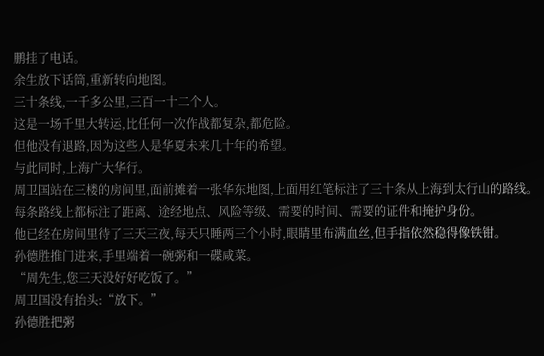鹏挂了电话。
余生放下话筒,重新转向地图。
三十条线,一千多公里,三百一十二个人。
这是一场千里大转运,比任何一次作战都复杂,都危险。
但他没有退路,因为这些人是华夏未来几十年的希望。
与此同时,上海广大华行。
周卫国站在三楼的房间里,面前摊着一张华东地图,上面用红笔标注了三十条从上海到太行山的路线。
每条路线上都标注了距离、途经地点、风险等级、需要的时间、需要的证件和掩护身份。
他已经在房间里待了三天三夜,每天只睡两三个小时,眼睛里布满血丝,但手指依然稳得像铁钳。
孙德胜推门进来,手里端着一碗粥和一碟咸菜。
“周先生,您三天没好好吃饭了。”
周卫国没有抬头:“放下。”
孙德胜把粥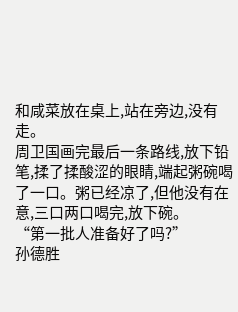和咸菜放在桌上,站在旁边,没有走。
周卫国画完最后一条路线,放下铅笔,揉了揉酸涩的眼睛,端起粥碗喝了一口。粥已经凉了,但他没有在意,三口两口喝完,放下碗。
“第一批人准备好了吗?”
孙德胜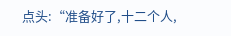点头:“准备好了,十二个人,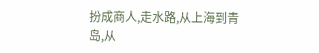扮成商人,走水路,从上海到青岛,从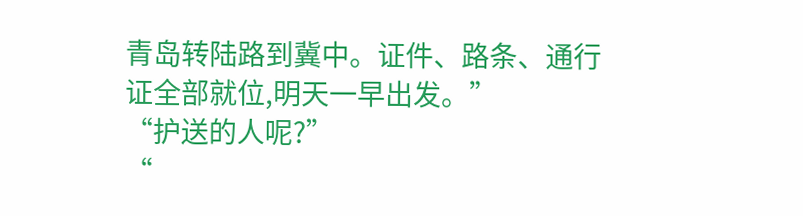青岛转陆路到冀中。证件、路条、通行证全部就位,明天一早出发。”
“护送的人呢?”
“